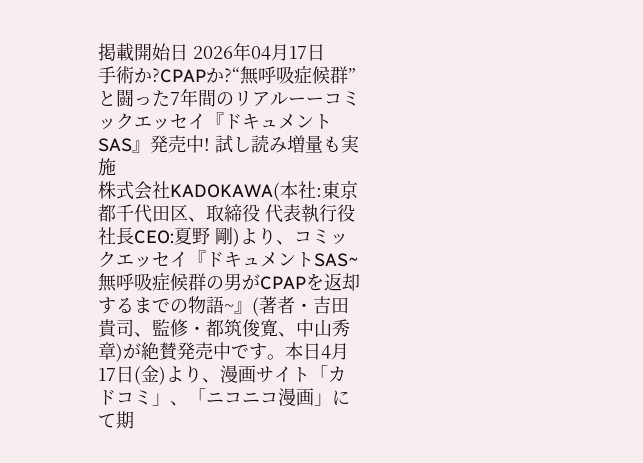掲載開始日 2026年04月17日
手術か?CPAPか?“無呼吸症候群”と闘った7年間のリアルーーコミックエッセイ『ドキュメントSAS』発売中! 試し読み増量も実施
株式会社KADOKAWA(本社:東京都千代田区、取締役 代表執行役社長CEO:夏野 剛)より、コミックエッセイ『ドキュメントSAS~無呼吸症候群の男がCPAPを返却するまでの物語~』(著者・吉田貴司、監修・都筑俊寛、中山秀章)が絶賛発売中です。本日4月17日(金)より、漫画サイト「カドコミ」、「ニコニコ漫画」にて期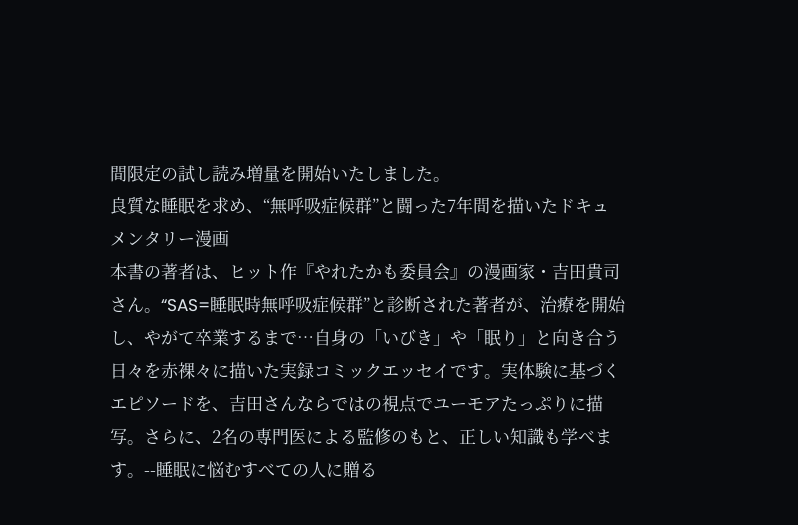間限定の試し読み増量を開始いたしました。
良質な睡眠を求め、“無呼吸症候群”と闘った7年間を描いたドキュメンタリー漫画
本書の著者は、ヒット作『やれたかも委員会』の漫画家・吉田貴司さん。“SAS=睡眠時無呼吸症候群”と診断された著者が、治療を開始し、やがて卒業するまで…自身の「いびき」や「眠り」と向き合う日々を赤裸々に描いた実録コミックエッセイです。実体験に基づくエピソードを、吉田さんならではの視点でユーモアたっぷりに描写。さらに、2名の専門医による監修のもと、正しい知識も学べます。--睡眠に悩むすべての人に贈る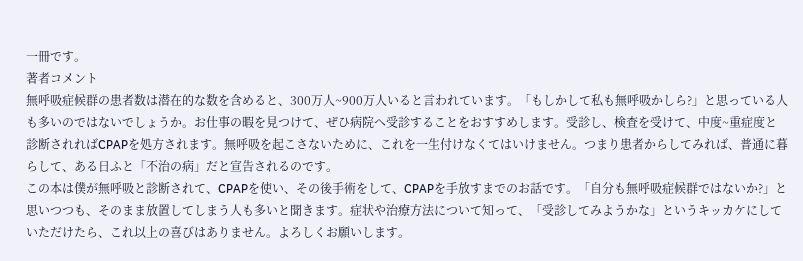一冊です。
著者コメント
無呼吸症候群の患者数は潜在的な数を含めると、300万人~900万人いると言われています。「もしかして私も無呼吸かしら?」と思っている人も多いのではないでしょうか。お仕事の暇を見つけて、ぜひ病院へ受診することをおすすめします。受診し、検査を受けて、中度~重症度と診断されればCPAPを処方されます。無呼吸を起こさないために、これを一生付けなくてはいけません。つまり患者からしてみれば、普通に暮らして、ある日ふと「不治の病」だと宣告されるのです。
この本は僕が無呼吸と診断されて、CPAPを使い、その後手術をして、CPAPを手放すまでのお話です。「自分も無呼吸症候群ではないか?」と思いつつも、そのまま放置してしまう人も多いと聞きます。症状や治療方法について知って、「受診してみようかな」というキッカケにしていただけたら、これ以上の喜びはありません。よろしくお願いします。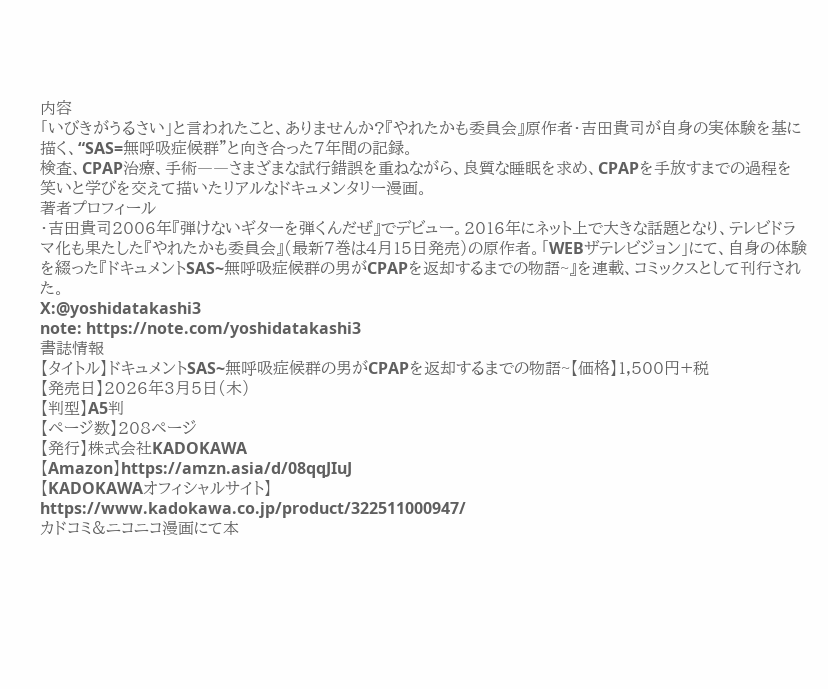内容
「いびきがうるさい」と言われたこと、ありませんか?『やれたかも委員会』原作者・吉田貴司が自身の実体験を基に描く、“SAS=無呼吸症候群”と向き合った7年間の記録。
検査、CPAP治療、手術――さまざまな試行錯誤を重ねながら、良質な睡眠を求め、CPAPを手放すまでの過程を笑いと学びを交えて描いたリアルなドキュメンタリー漫画。
著者プロフィール
・吉田貴司2006年『弾けないギターを弾くんだぜ』でデビュー。2016年にネット上で大きな話題となり、テレビドラマ化も果たした『やれたかも委員会』(最新7巻は4月15日発売)の原作者。「WEBザテレビジョン」にて、自身の体験を綴った『ドキュメントSAS~無呼吸症候群の男がCPAPを返却するまでの物語~』を連載、コミックスとして刊行された。
X:@yoshidatakashi3
note: https://note.com/yoshidatakashi3
書誌情報
【タイトル】ドキュメントSAS~無呼吸症候群の男がCPAPを返却するまでの物語~【価格】1,500円+税
【発売日】2026年3月5日(木)
【判型】A5判
【ページ数】208ページ
【発行】株式会社KADOKAWA
【Amazon】https://amzn.asia/d/08qqJIuJ
【KADOKAWAオフィシャルサイト】
https://www.kadokawa.co.jp/product/322511000947/
カドコミ&ニコニコ漫画にて本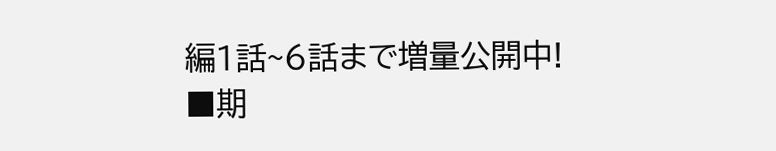編1話~6話まで増量公開中!
■期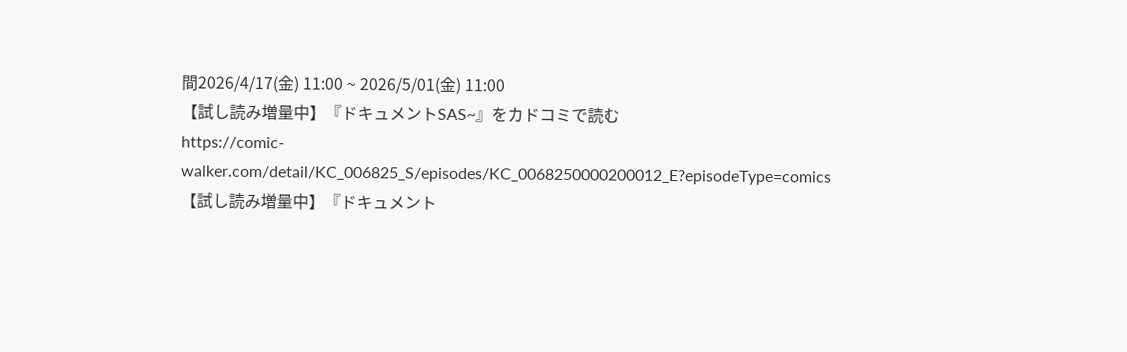間2026/4/17(金) 11:00 ~ 2026/5/01(金) 11:00
【試し読み増量中】『ドキュメントSAS~』をカドコミで読む
https://comic-walker.com/detail/KC_006825_S/episodes/KC_0068250000200012_E?episodeType=comics
【試し読み増量中】『ドキュメント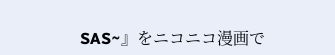SAS~』をニコニコ漫画で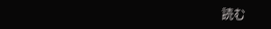読む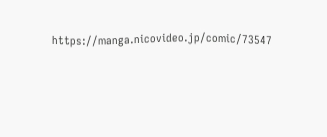https://manga.nicovideo.jp/comic/73547